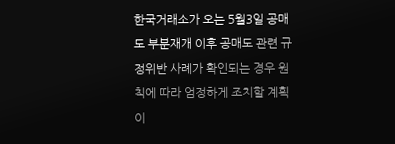한국거래소가 오는 5월3일 공매도 부분재개 이후 공매도 관련 규정위반 사례가 확인되는 경우 원칙에 따라 엄정하게 조치할 계획이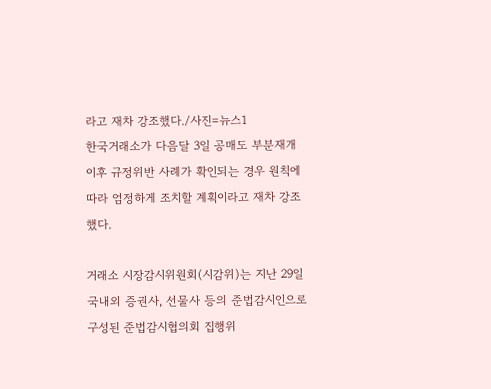라고 재차 강조했다./사진=뉴스1
한국거래소가 다음달 3일 공매도 부분재개 이후 규정위반 사례가 확인되는 경우 원칙에 따라 엄정하게 조치할 계획이라고 재차 강조했다.

거래소 시장감시위원회(시감위)는 지난 29일 국내외 증권사, 선물사 등의 준법감시인으로 구성된 준법감시협의회 집행위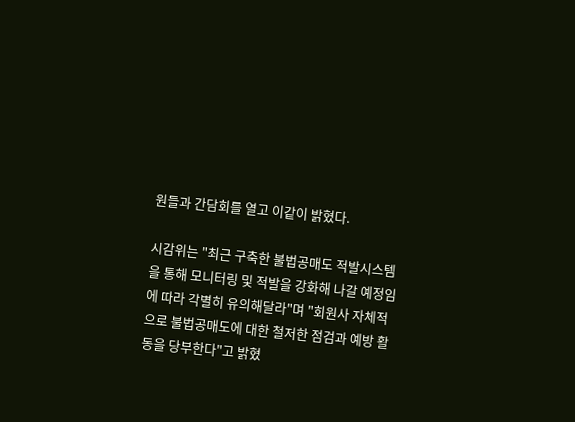원들과 간담회를 열고 이같이 밝혔다.

시감위는 "최근 구축한 불법공매도 적발시스템을 통해 모니터링 및 적발을 강화해 나갈 예정임에 따라 각별히 유의해달라"며 "회원사 자체적으로 불법공매도에 대한 철저한 점검과 예방 활동을 당부한다"고 밝혔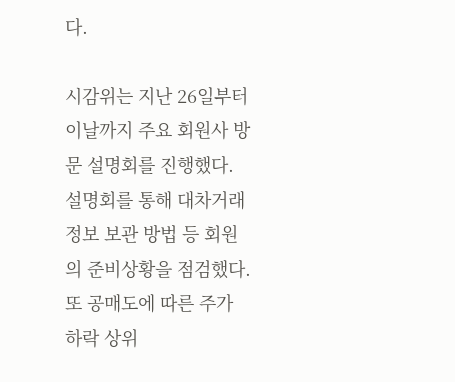다.

시감위는 지난 26일부터 이날까지 주요 회원사 방문 설명회를 진행했다. 설명회를 통해 대차거래 정보 보관 방법 등 회원의 준비상황을 점검했다. 또 공매도에 따른 주가 하락 상위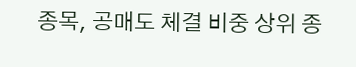종목, 공매도 체결 비중 상위 종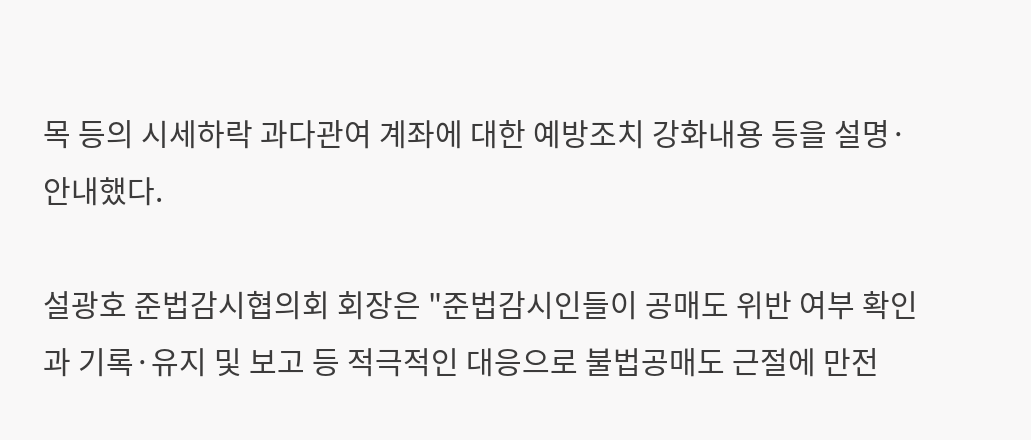목 등의 시세하락 과다관여 계좌에 대한 예방조치 강화내용 등을 설명·안내했다.

설광호 준법감시협의회 회장은 "준법감시인들이 공매도 위반 여부 확인과 기록·유지 및 보고 등 적극적인 대응으로 불법공매도 근절에 만전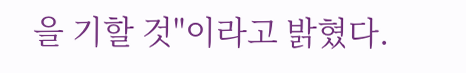을 기할 것"이라고 밝혔다.